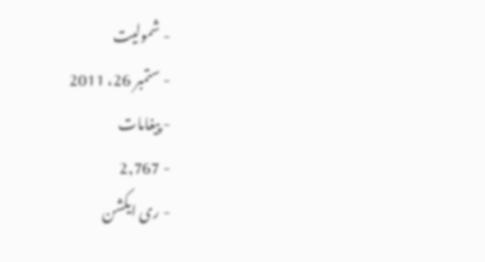- شمولیت
- ستمبر 26، 2011
- پیغامات
- 2,767
- ری ایکشن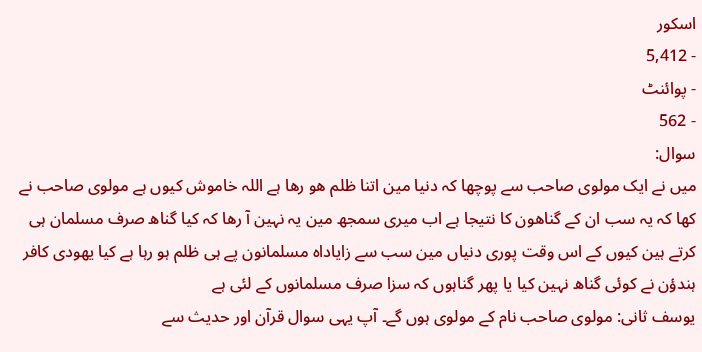اسکور
- 5,412
- پوائنٹ
- 562
سوال:
میں نے ایک مولوی صاحب سے پوچھا کہ دنیا مین اتنا ظلم ھو رھا ہے اللہ خاموش کیوں ہے مولوی صاحب نے کھا کہ یہ سب ان کے گناھون کا نتیجا ہے اب میری سمجھ مین یہ نہین آ رھا کہ کیا گناھ صرف مسلمان ہی کرتے ہین کیوں کے اس وقت پوری دنیاں مین سب سے زایاداہ مسلمانون پے ہی ظلم ہو رہا ہے کیا یھودی کافر ہندؤن نے کوئی گناھ نہین کیا یا پھر گناہوں کہ سزا صرف مسلمانوں کے لئی ہے
یوسف ثانی: مولوی صاحب نام کے مولوی ہوں گے۔ آپ یہی سوال قرآن اور حدیث سے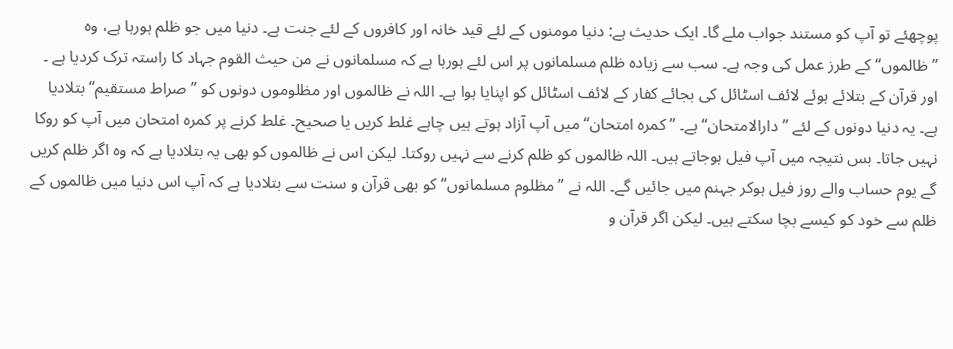پوچھئے تو آپ کو مستند جواب ملے گا۔ ایک حدیث ہے: دنیا مومنوں کے لئے قید خانہ اور کافروں کے لئے جنت ہے۔ دنیا میں جو ظلم ہورہا ہے، وہ ”ظالموں“ کے طرز عمل کی وجہ ہے۔ سب سے زیادہ ظلم مسلمانوں پر اس لئے ہورہا ہے کہ مسلمانوں نے من حیث القوم جہاد کا راستہ ترک کردیا ہے ۔ اور قرآن کے بتلائے ہوئے لائف اسٹائل کی بجائے کفار کے لائف اسٹائل کو اپنایا ہوا ہے۔ اللہ نے ظالموں اور مظلوموں دونوں کو ”صراط مستقیم“ بتلادیا ہے۔ یہ دنیا دونوں کے لئے ”دارالامتحان“ ہے۔ ”کمرہ امتحان“ میں آپ آزاد ہوتے ہیں چاہے غلط کریں یا صحیح۔ غلط کرنے پر کمرہ امتحان میں آپ کو روکا نہیں جاتا۔ بس نتیجہ میں آپ فیل ہوجاتے ہیں۔ اللہ ظالموں کو ظلم کرنے سے نہیں روکتا۔ لیکن اس نے ظالموں کو بھی یہ بتلادیا ہے کہ وہ اگر ظلم کریں گے یوم حساب والے روز فیل ہوکر جہنم میں جائیں گے۔ اللہ نے ”مظلوم مسلمانوں“ کو بھی قرآن و سنت سے بتلادیا ہے کہ آپ اس دنیا میں ظالموں کے ظلم سے خود کو کیسے بچا سکتے ہیں۔ لیکن اگر قرآن و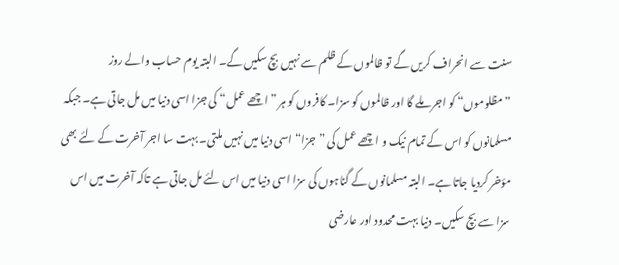سنت سے انحراف کریں گے تو ظالموں کے ظلم سے نہیں بچ سکیں گے۔ البتہ یوم حساب والے روز ”مظلوموں“ کو اجر ملے گا اور ظالموں کو سزا۔ کافروں کو ہر ”اچھے عمل“ کی جزا اسی دنیا میں مل جاتی ہے۔ جبکہ مسلمانوں کو اس کے تمام نیک و اچھے عمل کی ”جزا“ اسی دنیا میں نہیں ملتی۔ بہت سا اجر آخرت کے لئے بھی مؤخر کردیا جاتا ہے۔ البتہ مسلمانوں کے گناہوں کی سزا اسی دنیا میں اس لئے مل جاتی ہے تاکہ آخرت میں اس سزا سے بچ سکیں۔ دنیا بہت محدود اور عارضی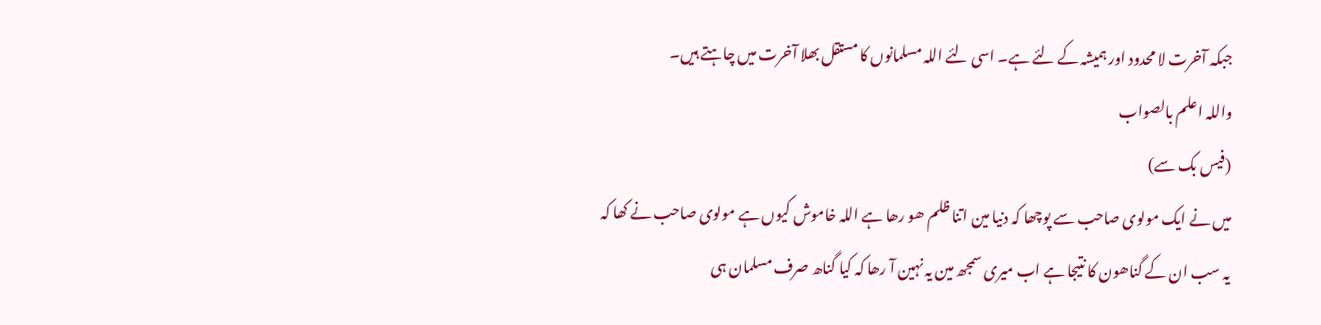جبکہ آخرت لا محدود اور ہمیشہ کے لئے ہے۔ اسی لئے اللہ مسلمانوں کا مستقل بھلا آخرت میں چاہتے ہیں۔
واللہ اعلم بالصواب
(فیس بک سے)
میں نے ایک مولوی صاحب سے پوچھا کہ دنیا مین اتنا ظلم ھو رھا ہے اللہ خاموش کیوں ہے مولوی صاحب نے کھا کہ یہ سب ان کے گناھون کا نتیجا ہے اب میری سمجھ مین یہ نہین آ رھا کہ کیا گناھ صرف مسلمان ہی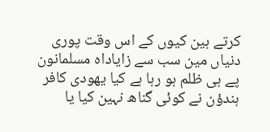کرتے ہین کیوں کے اس وقت پوری دنیاں مین سب سے زایاداہ مسلمانون پے ہی ظلم ہو رہا ہے کیا یھودی کافر ہندؤن نے کوئی گناھ نہین کیا یا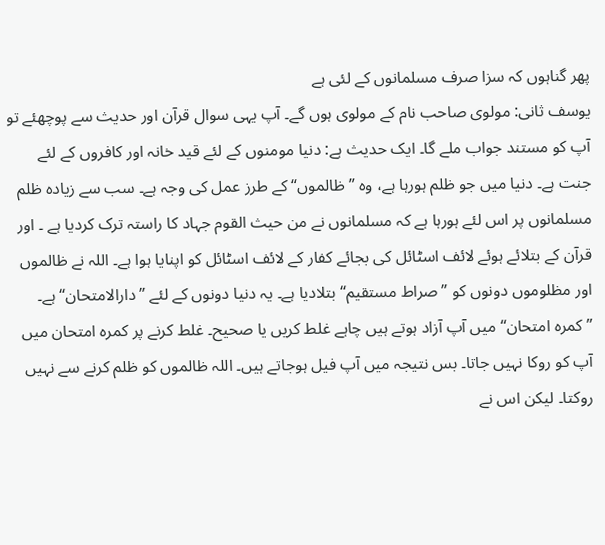پھر گناہوں کہ سزا صرف مسلمانوں کے لئی ہے
یوسف ثانی: مولوی صاحب نام کے مولوی ہوں گے۔ آپ یہی سوال قرآن اور حدیث سے پوچھئے تو آپ کو مستند جواب ملے گا۔ ایک حدیث ہے: دنیا مومنوں کے لئے قید خانہ اور کافروں کے لئے جنت ہے۔ دنیا میں جو ظلم ہورہا ہے، وہ ”ظالموں“ کے طرز عمل کی وجہ ہے۔ سب سے زیادہ ظلم مسلمانوں پر اس لئے ہورہا ہے کہ مسلمانوں نے من حیث القوم جہاد کا راستہ ترک کردیا ہے ۔ اور قرآن کے بتلائے ہوئے لائف اسٹائل کی بجائے کفار کے لائف اسٹائل کو اپنایا ہوا ہے۔ اللہ نے ظالموں اور مظلوموں دونوں کو ”صراط مستقیم“ بتلادیا ہے۔ یہ دنیا دونوں کے لئے ”دارالامتحان“ ہے۔ ”کمرہ امتحان“ میں آپ آزاد ہوتے ہیں چاہے غلط کریں یا صحیح۔ غلط کرنے پر کمرہ امتحان میں آپ کو روکا نہیں جاتا۔ بس نتیجہ میں آپ فیل ہوجاتے ہیں۔ اللہ ظالموں کو ظلم کرنے سے نہیں روکتا۔ لیکن اس نے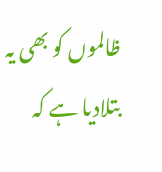ظالموں کو بھی یہ بتلادیا ہے کہ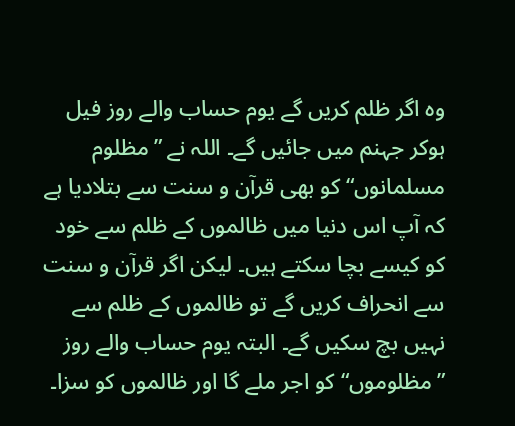وہ اگر ظلم کریں گے یوم حساب والے روز فیل ہوکر جہنم میں جائیں گے۔ اللہ نے ”مظلوم مسلمانوں“ کو بھی قرآن و سنت سے بتلادیا ہے کہ آپ اس دنیا میں ظالموں کے ظلم سے خود کو کیسے بچا سکتے ہیں۔ لیکن اگر قرآن و سنت سے انحراف کریں گے تو ظالموں کے ظلم سے نہیں بچ سکیں گے۔ البتہ یوم حساب والے روز ”مظلوموں“ کو اجر ملے گا اور ظالموں کو سزا۔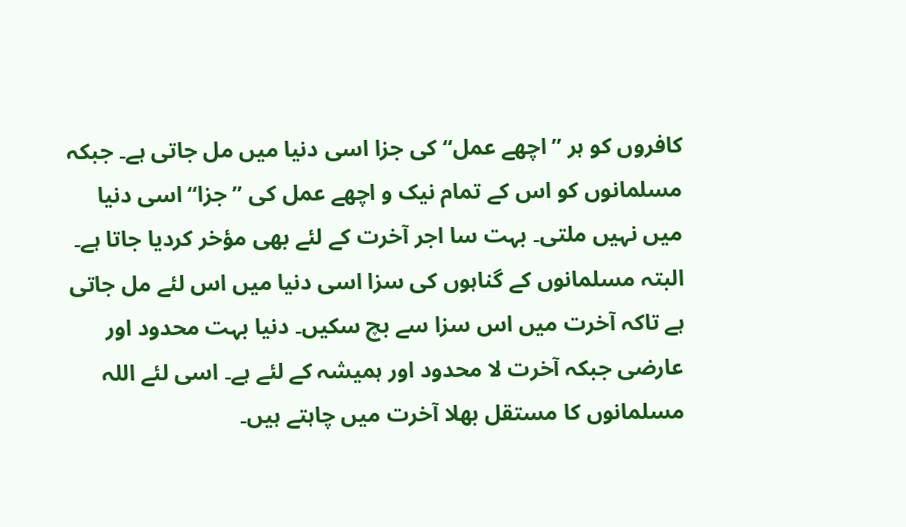کافروں کو ہر ”اچھے عمل“ کی جزا اسی دنیا میں مل جاتی ہے۔ جبکہ مسلمانوں کو اس کے تمام نیک و اچھے عمل کی ”جزا“ اسی دنیا میں نہیں ملتی۔ بہت سا اجر آخرت کے لئے بھی مؤخر کردیا جاتا ہے۔ البتہ مسلمانوں کے گناہوں کی سزا اسی دنیا میں اس لئے مل جاتی ہے تاکہ آخرت میں اس سزا سے بچ سکیں۔ دنیا بہت محدود اور عارضی جبکہ آخرت لا محدود اور ہمیشہ کے لئے ہے۔ اسی لئے اللہ مسلمانوں کا مستقل بھلا آخرت میں چاہتے ہیں۔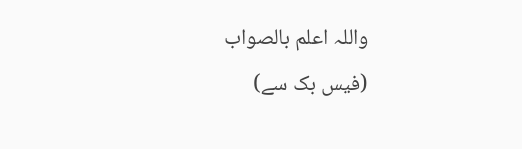واللہ اعلم بالصواب
(فیس بک سے)